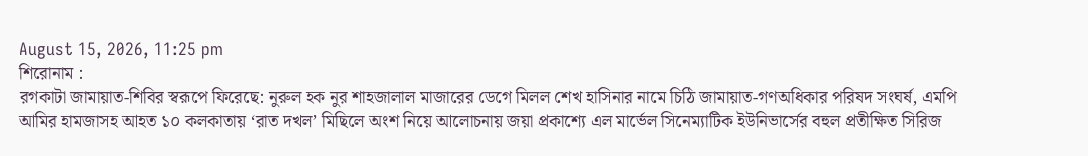August 15, 2026, 11:25 pm
শিরোনাম :
রগকাটা জামায়াত-শিবির স্বরূপে ফিরেছে: নুরুল হক নুর শাহজালাল মাজারের ডেগে মিলল শেখ হাসিনার নামে চিঠি জামায়াত-গণঅধিকার পরিষদ সংঘর্ষ, এমপি আমির হামজাসহ আহত ১০ কলকাতায় ‘রাত দখল’ মিছিলে অংশ নিয়ে আলোচনায় জয়া প্রকাশ্যে এল মার্ভেল সিনেম্যাটিক ইউনিভার্সের বহুল প্রতীক্ষিত সিরিজ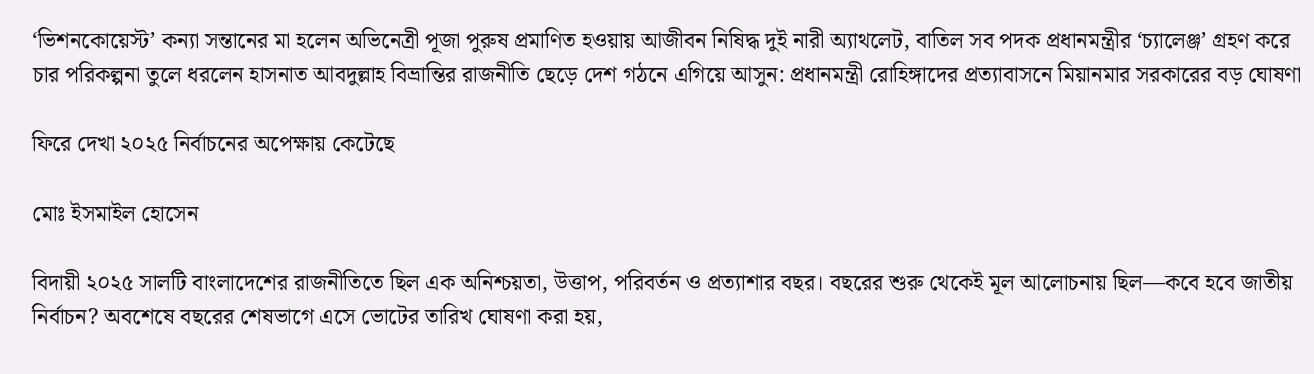‘ভিশনকোয়েস্ট’ কন্যা সন্তানের মা হলেন অভিনেত্রী পূজা পুরুষ প্রমাণিত হওয়ায় আজীবন নিষিদ্ধ দুই নারী অ্যাথলেট, বাতিল সব পদক প্রধানমন্ত্রীর ‘চ্যালেঞ্জ’ গ্রহণ করে চার পরিকল্পনা তুলে ধরলেন হাসনাত আবদুল্লাহ বিভ্রান্তির রাজনীতি ছেড়ে দেশ গঠনে এগিয়ে আসুন: প্রধানমন্ত্রী রোহিঙ্গাদের প্রত্যাবাসনে মিয়ানমার সরকারের বড় ঘোষণা

ফিরে দেখা ২০২৫ নির্বাচনের অপেক্ষায় কেটেছে

মোঃ ইসমাইল হোসেন

বিদায়ী ২০২৫ সালটি বাংলাদেশের রাজনীতিতে ছিল এক অনিশ্চয়তা, উত্তাপ, পরিবর্তন ও প্রত্যাশার বছর। বছরের শুরু থেকেই মূল আলোচনায় ছিল—কবে হবে জাতীয় নির্বাচন? অবশেষে বছরের শেষভাগে এসে ভোটের তারিখ ঘোষণা করা হয়,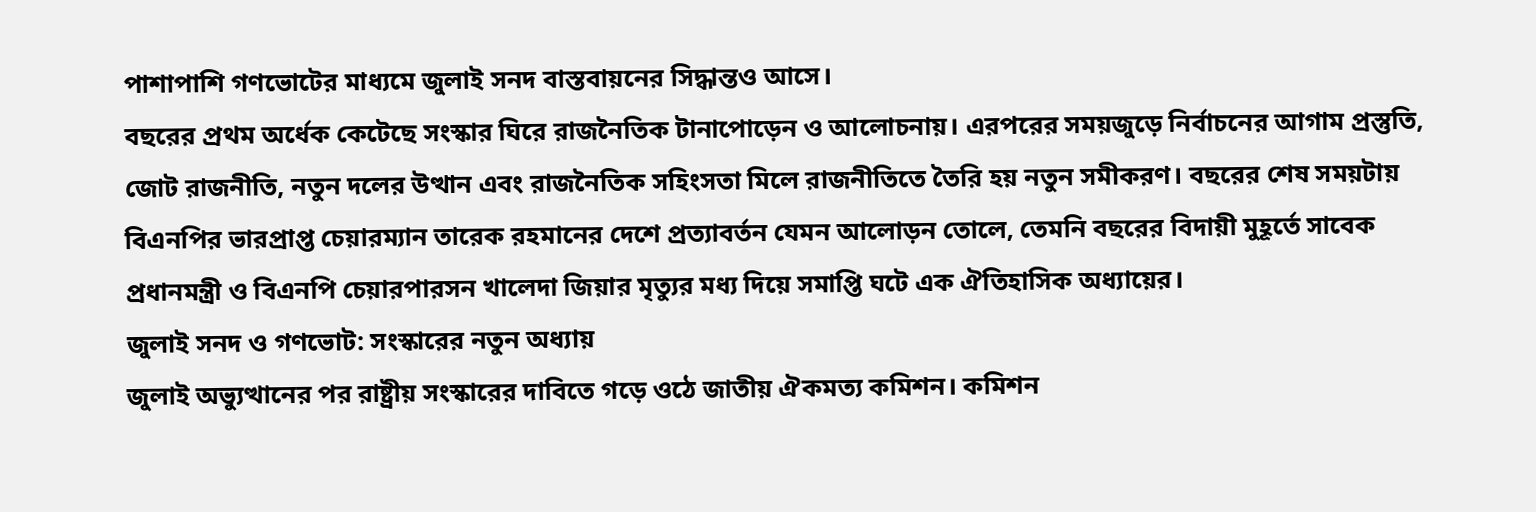পাশাপাশি গণভোটের মাধ্যমে জুলাই সনদ বাস্তবায়নের সিদ্ধান্তও আসে।
বছরের প্রথম অর্ধেক কেটেছে সংস্কার ঘিরে রাজনৈতিক টানাপোড়েন ও আলোচনায়। এরপরের সময়জুড়ে নির্বাচনের আগাম প্রস্তুতি, জোট রাজনীতি, নতুন দলের উত্থান এবং রাজনৈতিক সহিংসতা মিলে রাজনীতিতে তৈরি হয় নতুন সমীকরণ। বছরের শেষ সময়টায় বিএনপির ভারপ্রাপ্ত চেয়ারম্যান তারেক রহমানের দেশে প্রত্যাবর্তন যেমন আলোড়ন তোলে, তেমনি বছরের বিদায়ী মুহূর্তে সাবেক প্রধানমন্ত্রী ও বিএনপি চেয়ারপারসন খালেদা জিয়ার মৃত্যুর মধ্য দিয়ে সমাপ্তি ঘটে এক ঐতিহাসিক অধ্যায়ের।
জুলাই সনদ ও গণভোট: সংস্কারের নতুন অধ্যায়
জুলাই অভ্যুত্থানের পর রাষ্ট্রীয় সংস্কারের দাবিতে গড়ে ওঠে জাতীয় ঐকমত্য কমিশন। কমিশন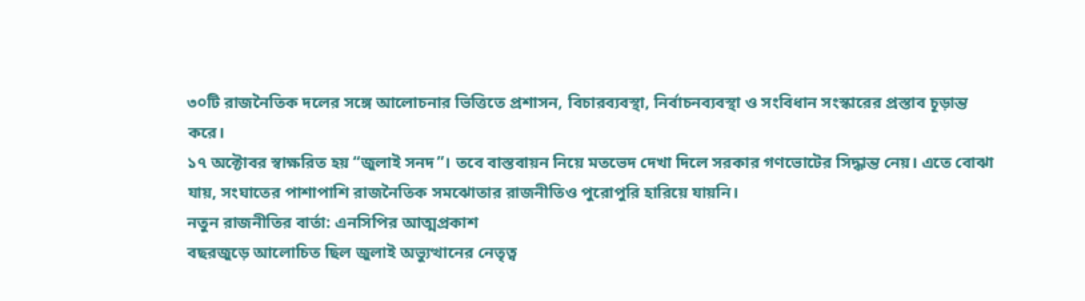৩০টি রাজনৈতিক দলের সঙ্গে আলোচনার ভিত্তিতে প্রশাসন, বিচারব্যবস্থা, নির্বাচনব্যবস্থা ও সংবিধান সংস্কারের প্রস্তাব চূড়ান্ত করে।
১৭ অক্টোবর স্বাক্ষরিত হয় “জুলাই সনদ”। তবে বাস্তবায়ন নিয়ে মতভেদ দেখা দিলে সরকার গণভোটের সিদ্ধান্ত নেয়। এতে বোঝা যায়, সংঘাতের পাশাপাশি রাজনৈতিক সমঝোতার রাজনীতিও পুরোপুরি হারিয়ে যায়নি।
নতুন রাজনীতির বার্তা: এনসিপির আত্মপ্রকাশ
বছরজুড়ে আলোচিত ছিল জুলাই অভ্যুত্থানের নেতৃত্ব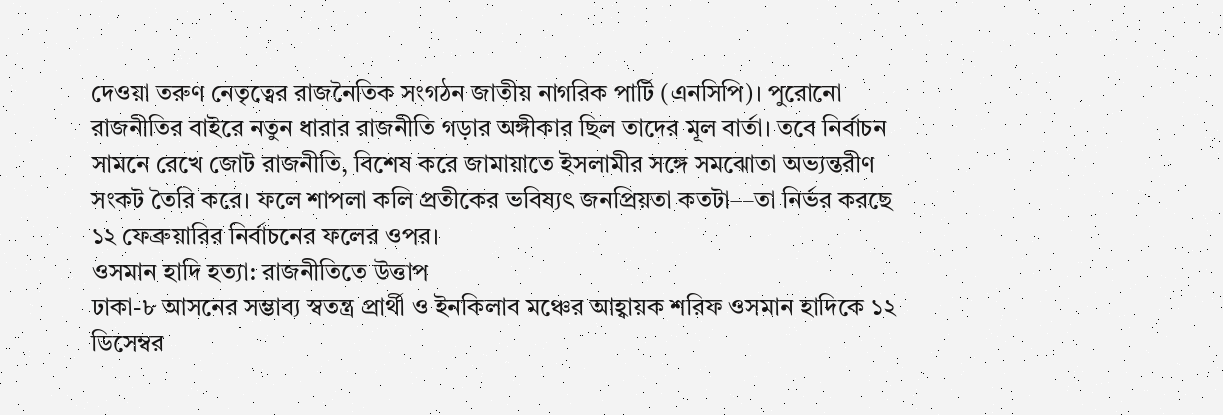দেওয়া তরুণ নেতৃত্বের রাজনৈতিক সংগঠন জাতীয় নাগরিক পার্টি (এনসিপি)। পুরোনো রাজনীতির বাইরে নতুন ধারার রাজনীতি গড়ার অঙ্গীকার ছিল তাদের মূল বার্তা। তবে নির্বাচন সামনে রেখে জোট রাজনীতি, বিশেষ করে জামায়াতে ইসলামীর সঙ্গে সমঝোতা অভ্যন্তরীণ সংকট তৈরি করে। ফলে শাপলা কলি প্রতীকের ভবিষ্যৎ জনপ্রিয়তা কতটা—তা নির্ভর করছে ১২ ফেব্রুয়ারির নির্বাচনের ফলের ওপর।
ওসমান হাদি হত্যা: রাজনীতিতে উত্তাপ
ঢাকা-৮ আসনের সম্ভাব্য স্বতন্ত্র প্রার্থী ও ইনকিলাব মঞ্চের আহ্বায়ক শরিফ ওসমান হাদিকে ১২ ডিসেম্বর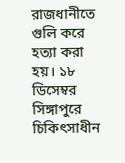রাজধানীতে গুলি করে হত্যা করা হয়। ১৮ ডিসেম্বর সিঙ্গাপুরে চিকিৎসাধীন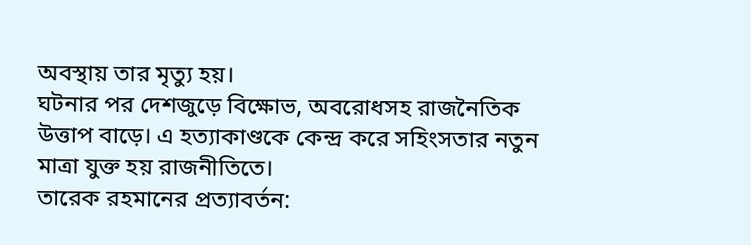অবস্থায় তার মৃত্যু হয়।
ঘটনার পর দেশজুড়ে বিক্ষোভ, অবরোধসহ রাজনৈতিক উত্তাপ বাড়ে। এ হত্যাকাণ্ডকে কেন্দ্র করে সহিংসতার নতুন মাত্রা যুক্ত হয় রাজনীতিতে।
তারেক রহমানের প্রত্যাবর্তন: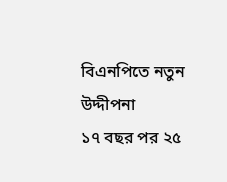বিএনপিতে নতুন উদ্দীপনা
১৭ বছর পর ২৫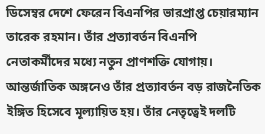ডিসেম্বর দেশে ফেরেন বিএনপির ভারপ্রাপ্ত চেয়ারম্যান তারেক রহমান। তাঁর প্রত্যাবর্তন বিএনপি নেতাকর্মীদের মধ্যে নতুন প্রাণশক্তি যোগায়। আন্তর্জাতিক অঙ্গনেও তাঁর প্রত্যাবর্তন বড় রাজনৈতিক ইঙ্গিত হিসেবে মূল্যায়িত হয়। তাঁর নেতৃত্বেই দলটি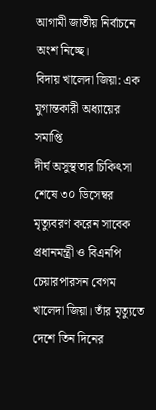আগামী জাতীয় নির্বাচনে অংশ নিচ্ছে।
বিদায় খালেদা জিয়া: এক যুগান্তকারী অধ্যায়ের সমাপ্তি
দীর্ঘ অসুস্থতার চিকিৎসা শেষে ৩০ ডিসেম্বর মৃত্যুবরণ করেন সাবেক প্রধানমন্ত্রী ও বিএনপি চেয়ারপারসন বেগম খালেদা জিয়া। তাঁর মৃত্যুতে দেশে তিন দিনের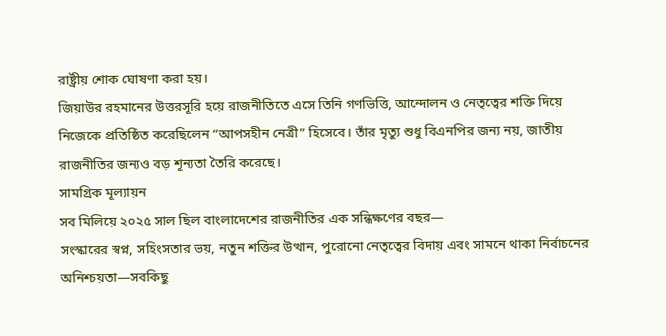রাষ্ট্রীয় শোক ঘোষণা করা হয়।
জিয়াউর রহমানের উত্তরসূরি হয়ে রাজনীতিতে এসে তিনি গণভিত্তি, আন্দোলন ও নেতৃত্বের শক্তি দিয়ে নিজেকে প্রতিষ্ঠিত করেছিলেন “আপসহীন নেত্রী” হিসেবে। তাঁর মৃত্যু শুধু বিএনপির জন্য নয়, জাতীয় রাজনীতির জন্যও বড় শূন্যতা তৈরি করেছে।
সামগ্রিক মূল্যায়ন
সব মিলিয়ে ২০২৫ সাল ছিল বাংলাদেশের রাজনীতির এক সন্ধিক্ষণের বছর—
সংস্কারের স্বপ্ন, সহিংসতার ভয়, নতুন শক্তির উত্থান, পুরোনো নেতৃত্বের বিদায় এবং সামনে থাকা নির্বাচনের অনিশ্চয়তা—সবকিছু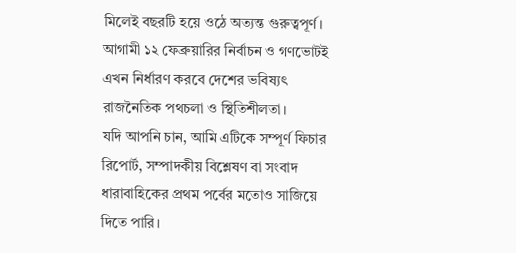মিলেই বছরটি হয়ে ওঠে অত্যন্ত গুরুত্বপূর্ণ।
আগামী ১২ ফেব্রুয়ারির নির্বাচন ও গণভোটই এখন নির্ধারণ করবে দেশের ভবিষ্যৎ রাজনৈতিক পথচলা ও স্থিতিশীলতা।
যদি আপনি চান, আমি এটিকে সম্পূর্ণ ফিচার রিপোর্ট, সম্পাদকীয় বিশ্লেষণ বা সংবাদ ধারাবাহিকের প্রথম পর্বের মতোও সাজিয়ে দিতে পারি।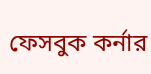ফেসবুক কর্নার